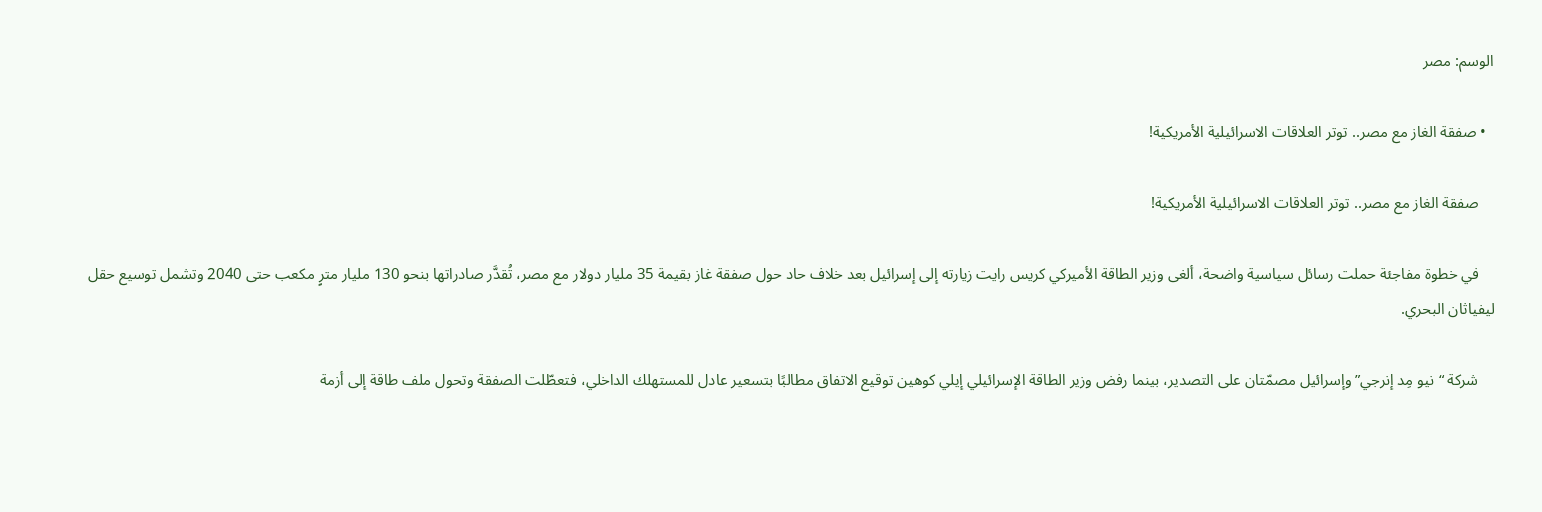الوسم: مصر

  • صفقة الغاز مع مصر.. توتر العلاقات الاسرائيلية الأمريكية!

    صفقة الغاز مع مصر.. توتر العلاقات الاسرائيلية الأمريكية!

    في خطوة مفاجئة حملت رسائل سياسية واضحة، ألغى وزير الطاقة الأميركي كريس رايت زيارته إلى إسرائيل بعد خلاف حاد حول صفقة غاز بقيمة 35 مليار دولار مع مصر، تُقدَّر صادراتها بنحو 130 مليار مترٍ مكعب حتى 2040 وتشمل توسيع حقل ليفياثان البحري.

    شركة “نيو مِد إنرجي” وإسرائيل مصمّتان على التصدير، بينما رفض وزير الطاقة الإسرائيلي إيلي كوهين توقيع الاتفاق مطالبًا بتسعير عادل للمستهلك الداخلي، فتعطّلت الصفقة وتحول ملف طاقة إلى أزمة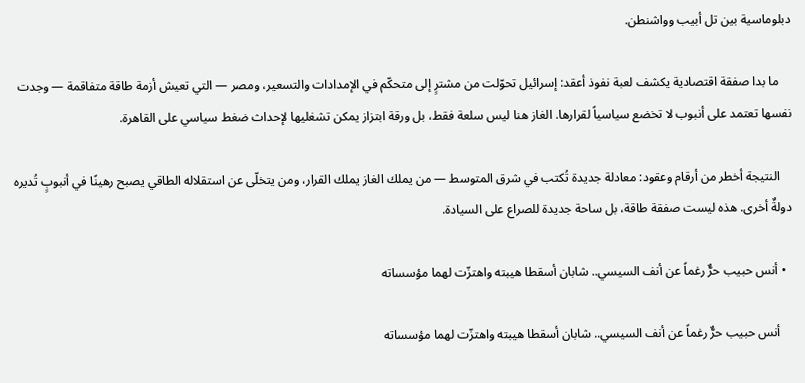دبلوماسية بين تل أبيب وواشنطن.

    ما بدا صفقة اقتصادية يكشف لعبة نفوذ أعقد: إسرائيل تحوّلت من مشترٍ إلى متحكّم في الإمدادات والتسعير، ومصر — التي تعيش أزمة طاقة متفاقمة — وجدت نفسها تعتمد على أنبوب لا تخضع سياسياً لقرارها. الغاز هنا ليس سلعة فقط، بل ورقة ابتزاز يمكن تشغليها لإحداث ضغط سياسي على القاهرة.

    النتيجة أخطر من أرقام وعقود: معادلة جديدة تُكتب في شرق المتوسط — من يملك الغاز يملك القرار، ومن يتخلّى عن استقلاله الطاقي يصبح رهينًا في أنبوبٍ تُديره دولةٌ أخرى. هذه ليست صفقة طاقة، بل ساحة جديدة للصراع على السيادة.

  • أنس حبيب حرٌّ رغماً عن أنف السيسي.. شابان أسقطا هيبته واهتزّت لهما مؤسساته

    أنس حبيب حرٌّ رغماً عن أنف السيسي.. شابان أسقطا هيبته واهتزّت لهما مؤسساته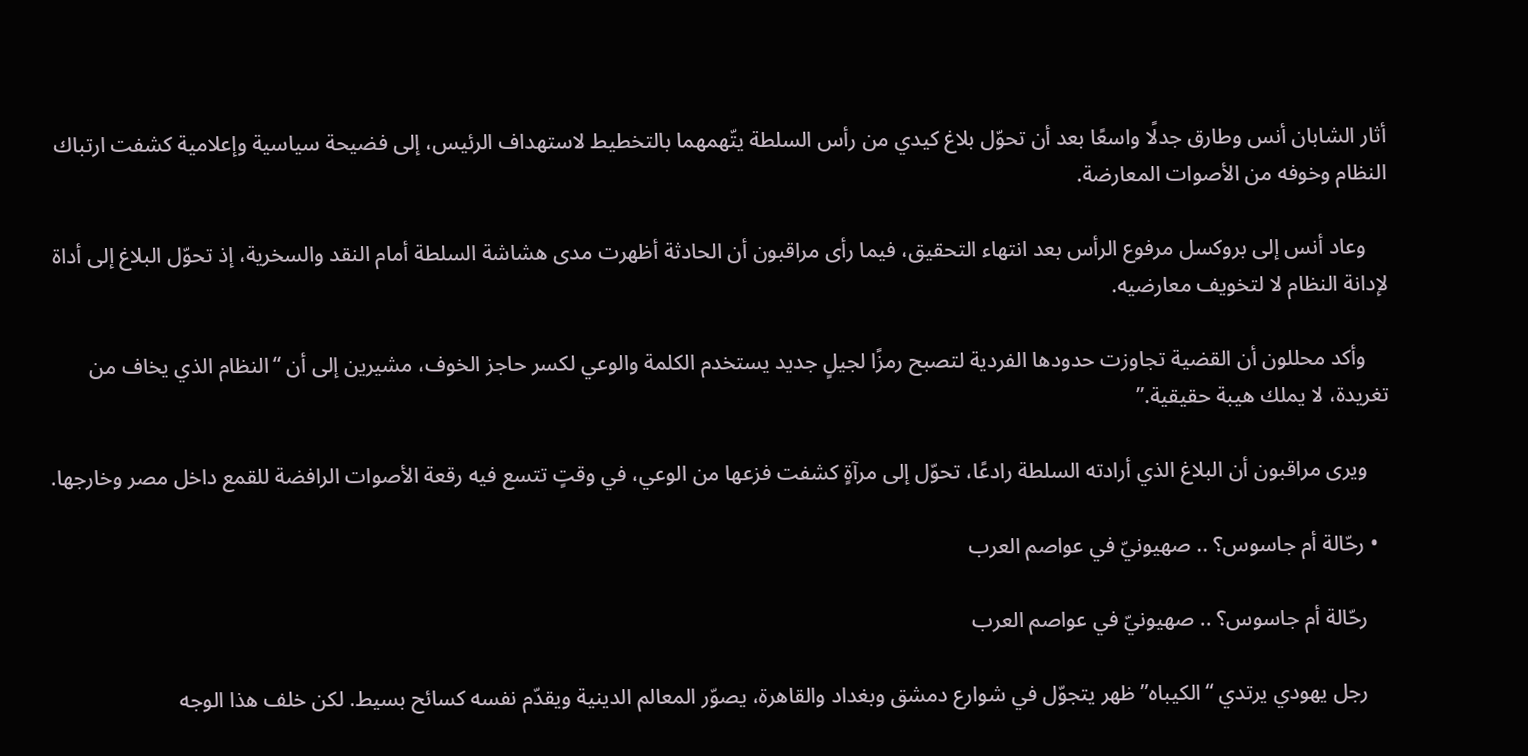أثار الشابان أنس وطارق جدلًا واسعًا بعد أن تحوّل بلاغ كيدي من رأس السلطة يتّهمهما بالتخطيط لاستهداف الرئيس، إلى فضيحة سياسية وإعلامية كشفت ارتباك النظام وخوفه من الأصوات المعارضة.

    وعاد أنس إلى بروكسل مرفوع الرأس بعد انتهاء التحقيق، فيما رأى مراقبون أن الحادثة أظهرت مدى هشاشة السلطة أمام النقد والسخرية، إذ تحوّل البلاغ إلى أداة لإدانة النظام لا لتخويف معارضيه.

    وأكد محللون أن القضية تجاوزت حدودها الفردية لتصبح رمزًا لجيلٍ جديد يستخدم الكلمة والوعي لكسر حاجز الخوف، مشيرين إلى أن “النظام الذي يخاف من تغريدة، لا يملك هيبة حقيقية.”

    ويرى مراقبون أن البلاغ الذي أرادته السلطة رادعًا، تحوّل إلى مرآةٍ كشفت فزعها من الوعي، في وقتٍ تتسع فيه رقعة الأصوات الرافضة للقمع داخل مصر وخارجها.

  • رحّالة أم جاسوس؟ .. صهيونيّ في عواصم العرب

    رحّالة أم جاسوس؟ .. صهيونيّ في عواصم العرب

    رجل يهودي يرتدي “الكيباه” ظهر يتجوّل في شوارع دمشق وبغداد والقاهرة، يصوّر المعالم الدينية ويقدّم نفسه كسائح بسيط. لكن خلف هذا الوجه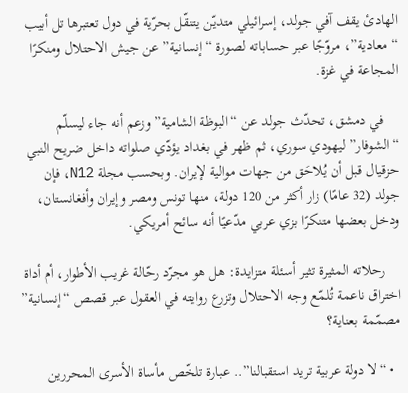الهادئ يقف آفي جولد، إسرائيلي متديّن يتنقّل بحرّية في دول تعتبرها تل أبيب “معادية”، مروّجًا عبر حساباته لصورة “إنسانية” عن جيش الاحتلال ومنكرًا المجاعة في غزة.

    في دمشق، تحدّث جولد عن “البوظة الشامية” وزعم أنه جاء ليسلّم “الشوفار” ليهودي سوري، ثم ظهر في بغداد يؤدّي صلواته داخل ضريح النبي حزقيال قبل أن يُلاحَق من جهات موالية لإيران. وبحسب مجلة N12، فإن جولد (32 عامًا) زار أكثر من 120 دولة، منها تونس ومصر وإيران وأفغانستان، ودخل بعضها متنكرًا بزي عربي مدّعيًا أنه سائح أمريكي.

    رحلاته المثيرة تثير أسئلة متزايدة: هل هو مجرّد رحّالة غريب الأطوار، أم أداة اختراق ناعمة تُلمّع وجه الاحتلال وتزرع روايته في العقول عبر قصص “إنسانية” مصمّمة بعناية؟

  • “لا دولة عربية تريد استقبالنا”.. عبارة تلخّص مأساة الأسرى المحررين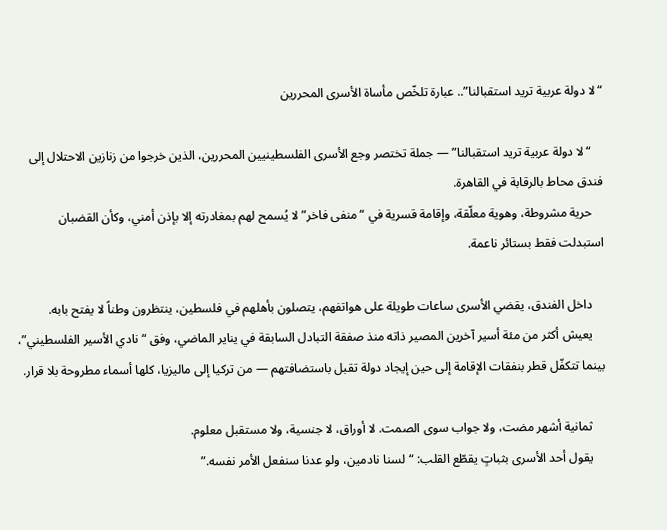“لا دولة عربية تريد استقبالنا”.. عبارة تلخّص مأساة الأسرى المحررين

    “لا دولة عربية تريد استقبالنا” — جملة تختصر وجع الأسرى الفلسطينيين المحررين، الذين خرجوا من زنازين الاحتلال إلى فندق محاط بالرقابة في القاهرة.
    حرية مشروطة، وهوية معلّقة، وإقامة قسرية في “منفى فاخر” لا يُسمح لهم بمغادرته إلا بإذن أمني، وكأن القضبان استبدلت فقط بستائر ناعمة.

    داخل الفندق، يقضي الأسرى ساعات طويلة على هواتفهم، يتصلون بأهلهم في فلسطين، ينتظرون وطناً لا يفتح بابه.
    يعيش أكثر من مئة أسير آخرين المصير ذاته منذ صفقة التبادل السابقة في يناير الماضي، وفق “نادي الأسير الفلسطيني”، بينما تتكفّل قطر بنفقات الإقامة إلى حين إيجاد دولة تقبل باستضافتهم — من تركيا إلى ماليزيا، كلها أسماء مطروحة بلا قرار.

    ثمانية أشهر مضت، ولا جواب سوى الصمت. لا أوراق، لا جنسية، ولا مستقبل معلوم.
    يقول أحد الأسرى بثباتٍ يقطّع القلب: “لسنا نادمين، ولو عدنا سنفعل الأمر نفسه.”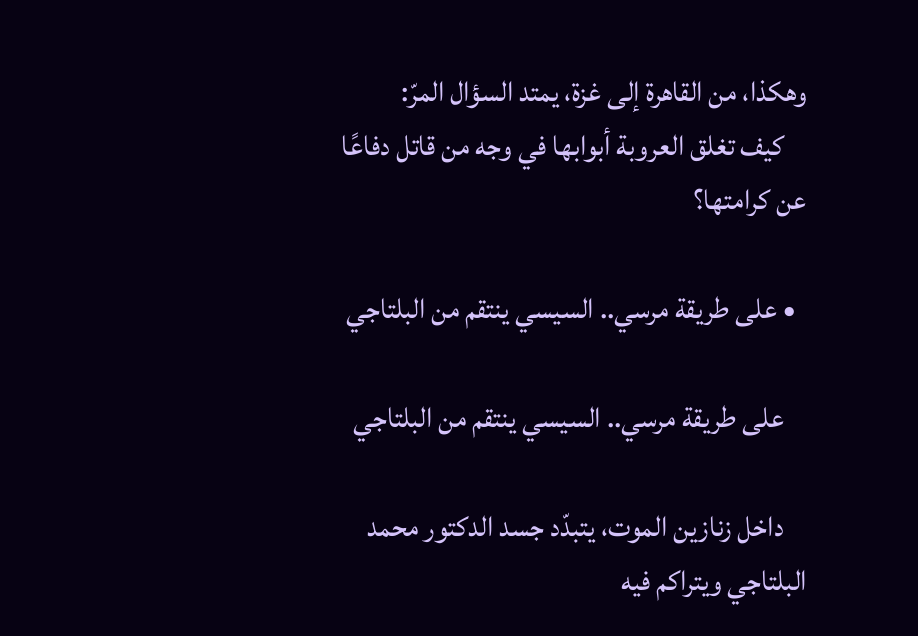وهكذا، من القاهرة إلى غزة، يمتد السؤال المرّ:
    كيف تغلق العروبة أبوابها في وجه من قاتل دفاعًا عن كرامتها؟

  • على طريقة مرسي.. السيسي ينتقم من البلتاجي

    على طريقة مرسي.. السيسي ينتقم من البلتاجي

    داخل زنازين الموت، يتبدّد جسد الدكتور محمد البلتاجي ويتراكم فيه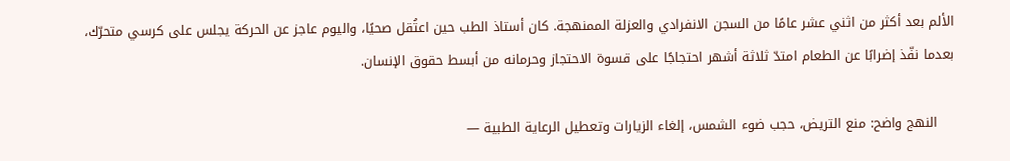الألم بعد أكثر من اثني عشر عامًا من السجن الانفرادي والعزلة الممنهجة. كان أستاذ الطب حين اعتُقل صحيًا، واليوم عاجز عن الحركة يجلس على كرسي متحرّك، بعدما نفّذ إضرابًا عن الطعام امتدّ ثلاثة أشهر احتجاجًا على قسوة الاحتجاز وحرمانه من أبسط حقوق الإنسان.

    النهج واضح: منع التريض، حجب ضوء الشمس، إلغاء الزيارات وتعطيل الرعاية الطبية —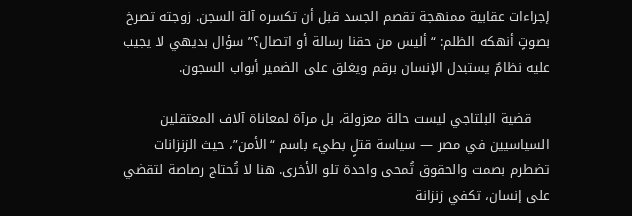إجراءات عقابية ممنهجة تقصم الجسد قبل أن تكسره آلة السجن. زوجته تصرخ بصوتٍ أنهكه الظلم: “أليس من حقنا رسالة أو اتصال؟” سؤال بديهي لا يجيب عليه نظامٌ يستبدل الإنسان برقم ويغلق على الضمير أبواب السجون.

    قضية البلتاجي ليست حالة معزولة، بل مرآة لمعاناة آلاف المعتقلين السياسيين في مصر — سياسة قتلٍ بطيء باسم “الأمن”، حيث الزنزانات تضطرم بصمت والحقوق تُمحى واحدة تلو الأخرى. هنا لا تُحتاج رصاصة لتقضي على إنسان، تكفي زنزانة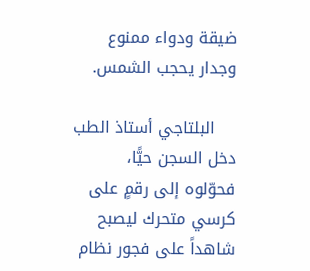ضيقة ودواء ممنوع وجدار يحجب الشمس.

    البلتاجي أستاذ الطب دخل السجن حيًّا، فحوّلوه إلى رقمٍ على كرسي متحرك ليصبح شاهداً على فجور نظام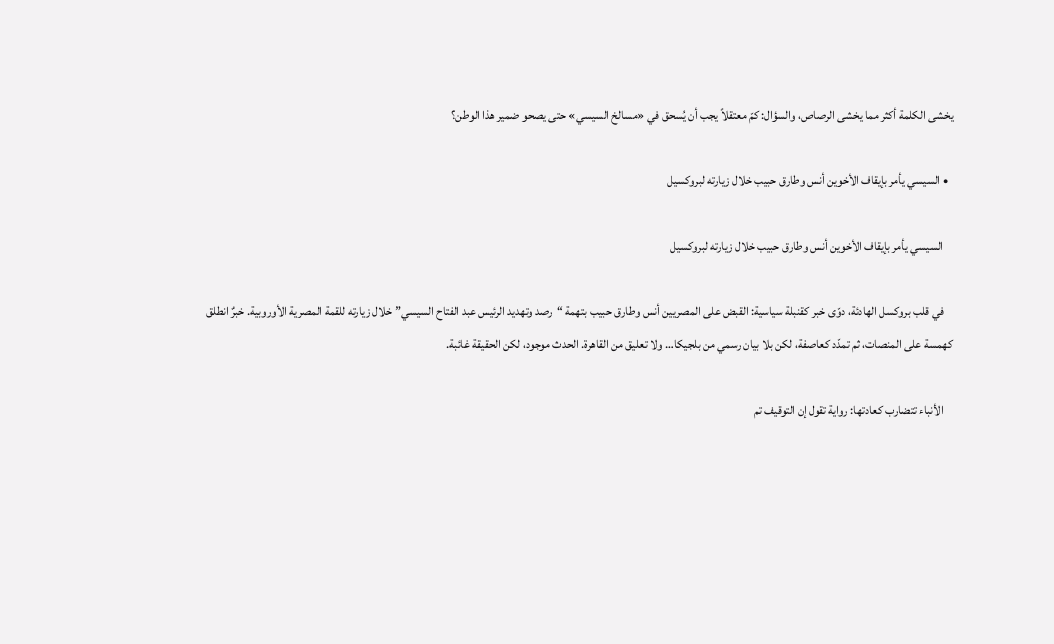يخشى الكلمة أكثر مما يخشى الرصاص، والسؤال: كمّ معتقلاً يجب أن يُسحق في «مسالخ السيسي» حتى يصحو ضمير هذا الوطن؟

  • السيسي يأمر بإيقاف الأخوين أنس وطارق حبيب خلال زيارته لبروكسيل

    السيسي يأمر بإيقاف الأخوين أنس وطارق حبيب خلال زيارته لبروكسيل

    في قلب بروكسل الهادئة، دوّى خبر كقنبلة سياسية: القبض على المصريين أنس وطارق حبيب بتهمة “رصد وتهديد الرئيس عبد الفتاح السيسي” خلال زيارته للقمة المصرية الأوروبية. خبرٌ انطلق كهمسة على المنصات، ثم تمدّد كعاصفة، لكن بلا بيان رسمي من بلجيكا… ولا تعليق من القاهرة. الحدث موجود، لكن الحقيقة غائبة.

    الأنباء تتضارب كعادتها: رواية تقول إن التوقيف تم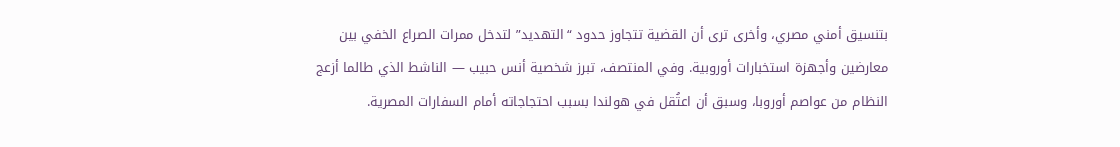بتنسيق أمني مصري، وأخرى ترى أن القضية تتجاوز حدود “التهديد” لتدخل ممرات الصراع الخفي بين معارضين وأجهزة استخبارات أوروبية. وفي المنتصف، تبرز شخصية أنس حبيب — الناشط الذي طالما أزعج النظام من عواصم أوروبا، وسبق أن اعتُقل في هولندا بسبب احتجاجاته أمام السفارات المصرية.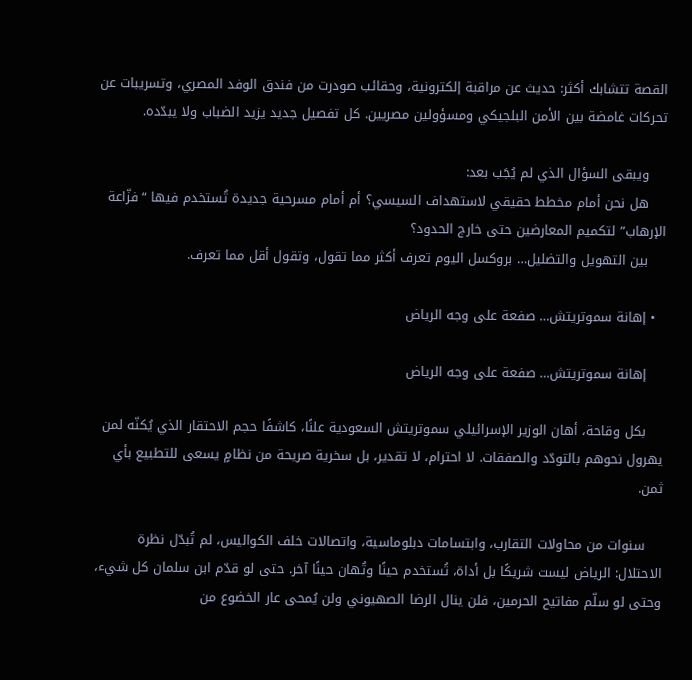القصة تتشابك أكثر: حديث عن مراقبة إلكترونية، وحقائب صودرت من فندق الوفد المصري، وتسريبات عن تحركات غامضة بين الأمن البلجيكي ومسؤولين مصريين. كل تفصيل جديد يزيد الضباب ولا يبدّده.

    ويبقى السؤال الذي لم يُجَب بعد:
    هل نحن أمام مخطط حقيقي لاستهداف السيسي؟ أم أمام مسرحية جديدة تُستخدم فيها “فزّاعة الإرهاب” لتكميم المعارضين حتى خارج الحدود؟
    بين التهويل والتضليل… بروكسل اليوم تعرف أكثر مما تقول، وتقول أقل مما تعرف.

  • إهانة سموتريتش… صفعة على وجه الرياض

    إهانة سموتريتش… صفعة على وجه الرياض

    بكل وقاحة، أهان الوزير الإسرائيلي سموتريتش السعودية علنًا، كاشفًا حجم الاحتقار الذي يُكنّه لمن يهرول نحوهم بالتودّد والصفقات. لا احترام، لا تقدير، بل سخرية صريحة من نظامٍ يسعى للتطبيع بأي ثمن.

    سنوات من محاولات التقارب، وابتسامات دبلوماسية، واتصالات خلف الكواليس، لم تُبدّل نظرة الاحتلال: الرياض ليست شريكًا بل أداة، تُستخدم حينًا وتُهان حينًا آخر. حتى لو قدّم ابن سلمان كل شيء، وحتى لو سلّم مفاتيح الحرمين، فلن ينال الرضا الصهيوني ولن يُمحى عار الخضوع من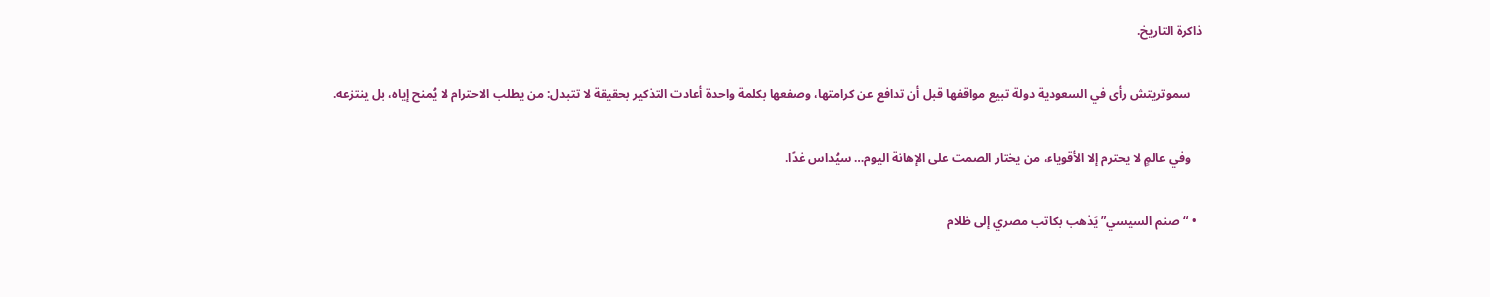ذاكرة التاريخ.

    سموتريتش رأى في السعودية دولة تبيع مواقفها قبل أن تدافع عن كرامتها، وصفعها بكلمة واحدة أعادت التذكير بحقيقة لا تتبدل: من يطلب الاحترام لا يُمنح إياه، بل ينتزعه.

    وفي عالمٍ لا يحترم إلا الأقوياء، من يختار الصمت على الإهانة اليوم… سيُداس غدًا.

  • “صنم السيسي” يَذهب بكاتب مصري إلى ظلام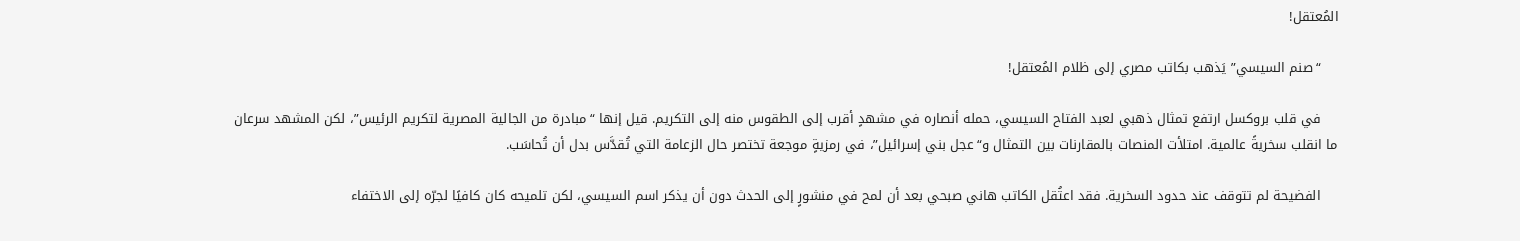المُعتقل!

    “صنم السيسي” يَذهب بكاتب مصري إلى ظلام المُعتقل!

    في قلب بروكسل ارتفع تمثال ذهبي لعبد الفتاح السيسي، حمله أنصاره في مشهدٍ أقرب إلى الطقوس منه إلى التكريم. قيل إنها “مبادرة من الجالية المصرية لتكريم الرئيس”، لكن المشهد سرعان ما انقلب سخريةً عالمية. امتلأت المنصات بالمقارنات بين التمثال و“عجل بني إسرائيل”، في رمزيةٍ موجعة تختصر حال الزعامة التي تُقدَّس بدل أن تُحاسَب.

    الفضيحة لم تتوقف عند حدود السخرية. فقد اعتُقل الكاتب هاني صبحي بعد أن لمح في منشورٍ إلى الحدث دون أن يذكر اسم السيسي، لكن تلميحه كان كافيًا لجرّه إلى الاختفاء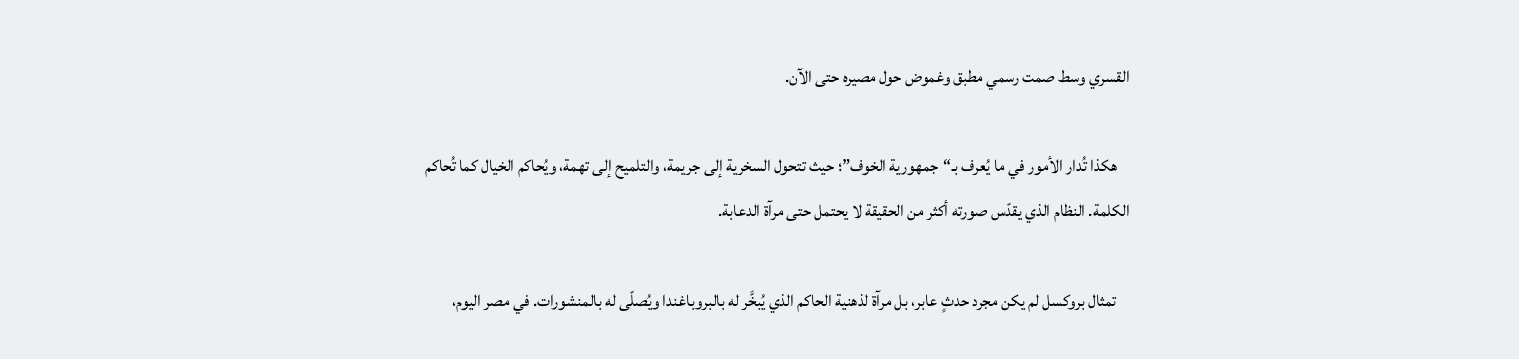القسري وسط صمت رسمي مطبق وغموض حول مصيره حتى الآن.

    هكذا تُدار الأمور في ما يُعرف بـ“جمهورية الخوف”؛ حيث تتحول السخرية إلى جريمة، والتلميح إلى تهمة، ويُحاكم الخيال كما تُحاكم الكلمة. النظام الذي يقدّس صورته أكثر من الحقيقة لا يحتمل حتى مرآة الدعابة.

    تمثال بروكسل لم يكن مجرد حدثٍ عابر، بل مرآة لذهنية الحاكم الذي يُبخَّر له بالبروباغندا ويُصلّى له بالمنشورات. في مصر اليوم،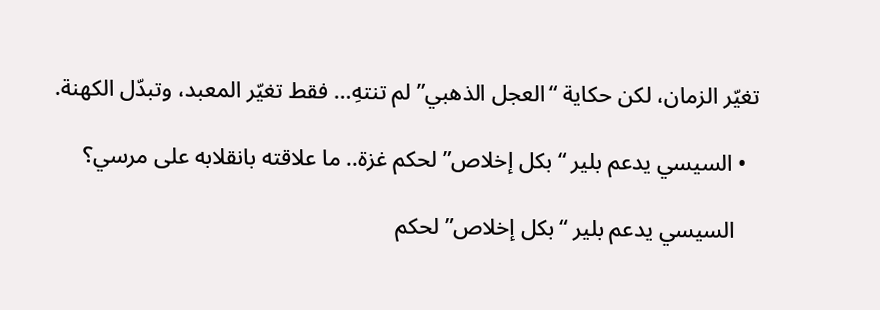تغيّر الزمان، لكن حكاية “العجل الذهبي” لم تنتهِ… فقط تغيّر المعبد، وتبدّل الكهنة.

  • السيسي يدعم بلير “بكل إخلاص” لحكم غزة.. ما علاقته بانقلابه على مرسي؟

    السيسي يدعم بلير “بكل إخلاص” لحكم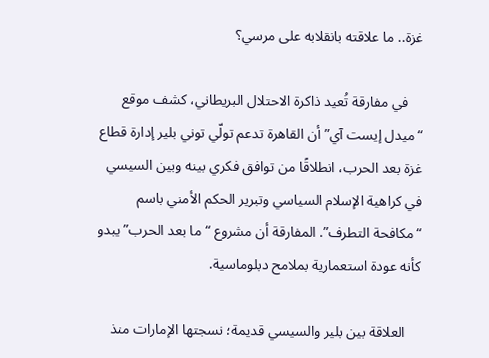غزة.. ما علاقته بانقلابه على مرسي؟

    في مفارقة تُعيد ذاكرة الاحتلال البريطاني، كشف موقع “ميدل إيست آي” أن القاهرة تدعم تولّي توني بلير إدارة قطاع غزة بعد الحرب، انطلاقًا من توافق فكري بينه وبين السيسي في كراهية الإسلام السياسي وتبرير الحكم الأمني باسم “مكافحة التطرف”. المفارقة أن مشروع “ما بعد الحرب” يبدو كأنه عودة استعمارية بملامح دبلوماسية.

    العلاقة بين بلير والسيسي قديمة؛ نسجتها الإمارات منذ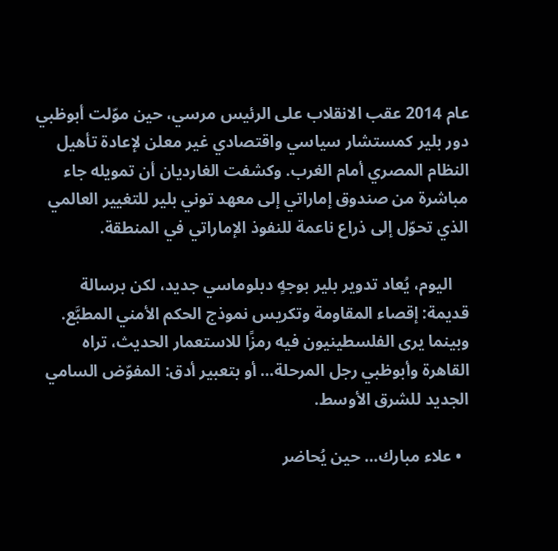عام 2014 عقب الانقلاب على الرئيس مرسي، حين موّلت أبوظبي دور بلير كمستشار سياسي واقتصادي غير معلن لإعادة تأهيل النظام المصري أمام الغرب. وكشفت الغارديان أن تمويله جاء مباشرة من صندوق إماراتي إلى معهد توني بلير للتغيير العالمي الذي تحوّل إلى ذراع ناعمة للنفوذ الإماراتي في المنطقة.

    اليوم، يُعاد تدوير بلير بوجهٍ دبلوماسي جديد، لكن برسالة قديمة: إقصاء المقاومة وتكريس نموذج الحكم الأمني المطبَّع. وبينما يرى الفلسطينيون فيه رمزًا للاستعمار الحديث، تراه القاهرة وأبوظبي رجل المرحلة… أو بتعبير أدق: المفوّض السامي الجديد للشرق الأوسط.

  • علاء مبارك… حين يُحاضر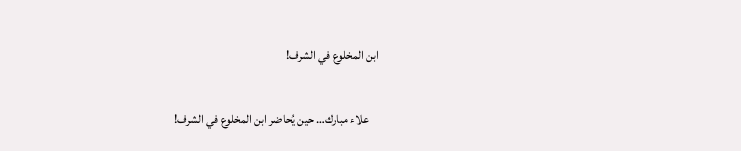ابن المخلوع في الشرف!

    علاء مبارك… حين يُحاضر ابن المخلوع في الشرف!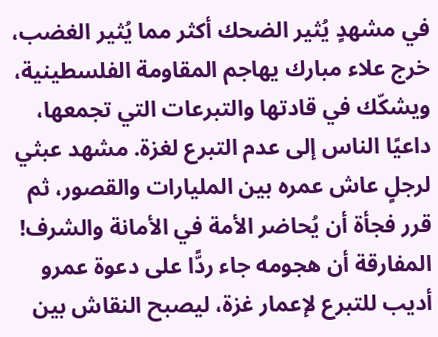في مشهدٍ يُثير الضحك أكثر مما يُثير الغضب، خرج علاء مبارك يهاجم المقاومة الفلسطينية، ويشكّك في قادتها والتبرعات التي تجمعها، داعيًا الناس إلى عدم التبرع لغزة. مشهد عبثي لرجلٍ عاش عمره بين المليارات والقصور، ثم قرر فجأة أن يُحاضر الأمة في الأمانة والشرف! المفارقة أن هجومه جاء ردًّا على دعوة عمرو أديب للتبرع لإعمار غزة، ليصبح النقاش بين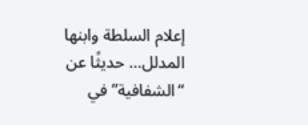إعلام السلطة وابنها المدلل… حديثًا عن “الشفافية” في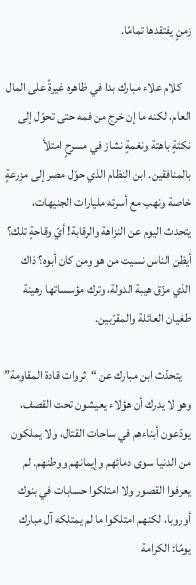زمنٍ يفتقدها تمامًا.

    كلام علاء مبارك بدا في ظاهره غيرةً على المال العام، لكنه ما إن خرج من فمه حتى تحوّل إلى نكتةٍ باهتة ونغمةٍ نشاز في مسرحٍ امتلأ بالمنافقين. ابن النظام الذي حوّل مصر إلى مزرعةٍ خاصة ونهب مع أسرته مليارات الجنيهات، يتحدث اليوم عن النزاهة والرقابة! أيّ وقاحةٍ تلك؟ أيظن الناس نسيت من هو ومن كان أبوه؟ ذاك الذي مزّق هيبة الدولة، وترك مؤسساتها رهينة طغيان العائلة والمقرّبين.

    يتحدّث ابن مبارك عن “ثروات قادة المقاومة” وهو لا يدرك أن هؤلاء يعيشون تحت القصف، يودّعون أبناءهم في ساحات القتال، ولا يملكون من الدنيا سوى دمائهم وإيمانهم ووطنهم. لم يعرفوا القصور ولا امتلكوا حسابات في بنوك أوروبا، لكنهم امتلكوا ما لم يمتلكه آل مبارك يومًا: الكرامة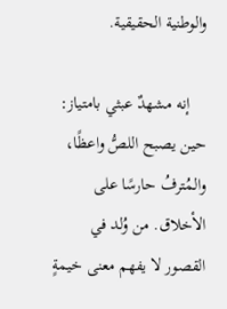والوطنية الحقيقية.

    إنه مشهدٌ عبثي بامتياز: حين يصبح اللصُّ واعظًا، والمُترفُ حارسًا على الأخلاق. من وُلد في القصور لا يفهم معنى خيمةٍ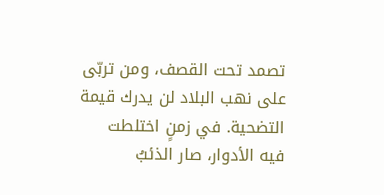تصمد تحت القصف، ومن تربّى على نهب البلاد لن يدرك قيمة التضحية. في زمنٍ اختلطت فيه الأدوار، صار الذئبُ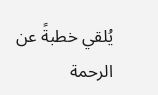يُلقي خطبةً عن الرحمة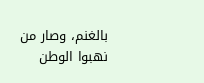بالغنم، وصار من نهبوا الوطن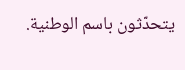يتحدّثون باسم الوطنية.